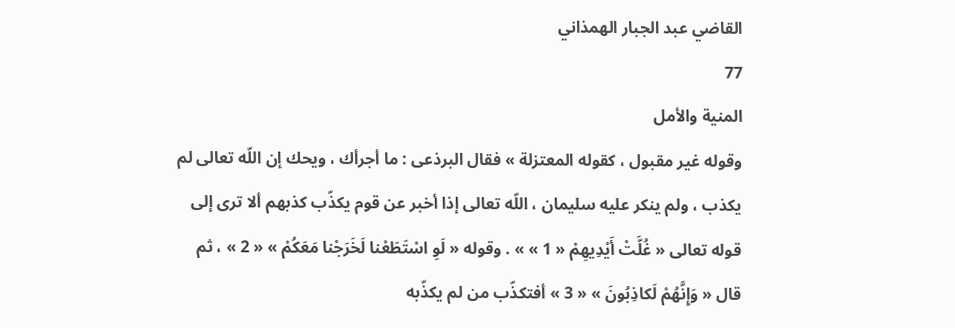القاضي عبد الجبار الهمذاني
77
المنية والأمل
وقوله غير مقبول ، كقوله المعتزلة » فقال البرذعى : ما أجرأك ، ويحك إن اللّه تعالى لم يكذب ، ولم ينكر عليه سليمان ، اللّه تعالى إذا أخبر عن قوم يكذّب كذبهم ألا ترى إلى قوله تعالى « غُلَّتْ أَيْدِيهِمْ « 1 » » . وقوله « لَوِ اسْتَطَعْنا لَخَرَجْنا مَعَكُمْ » « 2 » ، ثم قال « وَإِنَّهُمْ لَكاذِبُونَ » « 3 » أفتكذّب من لم يكذّبه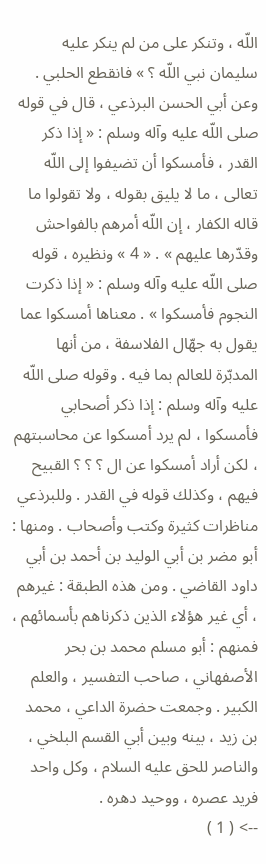اللّه ، وتنكر على من لم ينكر عليه سليمان نبي اللّه ؟ » فانقطع الحلبي . وعن أبي الحسن البرذعي ، قال في قوله صلى اللّه عليه وآله وسلم : « إذا ذكر القدر ، فأمسكوا أن تضيفوا إلى اللّه تعالى ، ما لا يليق بقوله ، ولا تقولوا ما قاله الكفار ، إن اللّه أمرهم بالفواحش وقدّرها عليهم » . « 4 » ونظيره ، قوله صلى اللّه عليه وآله وسلم : « إذا ذكرت النجوم فأمسكوا » . معناها أمسكوا عما يقول به جهّال الفلاسفة ، من أنها المدبّرة للعالم بما فيه . وقوله صلى اللّه عليه وآله وسلم : إذا ذكر أصحابي فأمسكوا ، لم يرد أمسكوا عن محاسبتهم ، لكن أراد أمسكوا عن ال ؟ ؟ ؟ القبيح فيهم ، وكذلك قوله في القدر . وللبرذعي مناظرات كثيرة وكتب وأصحاب . ومنها : أبو مضر بن أبي الوليد بن أحمد بن أبي داود القاضي . ومن هذه الطبقة : غيرهم ، أي غير هؤلاء الذين ذكرناهم بأسمائهم ، فمنهم : أبو مسلم محمد بن بحر الأصفهاني ، صاحب التفسير ، والعلم الكبير . وجمعت حضرة الداعي ، محمد بن زيد ، بينه وبين أبي القسم البلخي ، والناصر للحق عليه السلام ، وكل واحد فريد عصره ، ووحيد دهره .
--> ( 1 )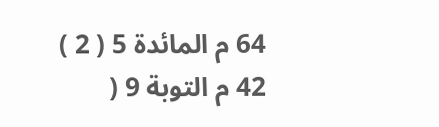64 م المائدة 5 ( 2 ) 42 م التوبة 9 (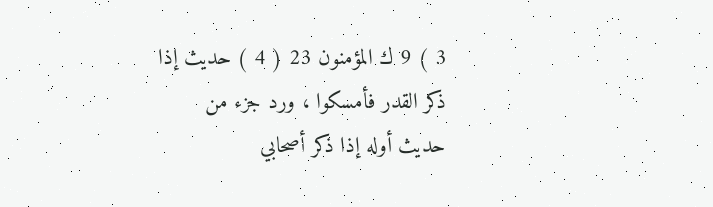3 ) 9 ك المؤمنون 23 ( 4 ) حديث إذا ذكر القدر فأمسكوا ، ورد جزء من حديث أوله إذا ذكر أصحابي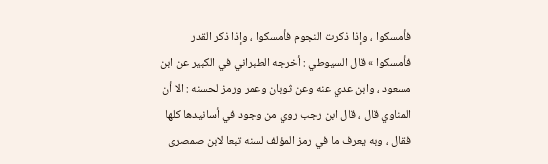فأمسكوا ، وإذا ذكرت النجوم فأمسكوا ، وإذا ذكر القدر فأمسكوا » قال السيوطي : أخرجه الطبراني في الكبير عن ابن مسعود ، وابن عدي عنه وعن ثوبان وعمر ورمز لحسنه : الا أن المناوي قال ، قال ابن رجب روي من وجود في أسانيدها كلها فقال ، وبه يعرف ما في رمز المؤلف لسنه تبعا لابن صمصرى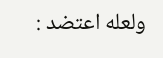ولعله اعتضد :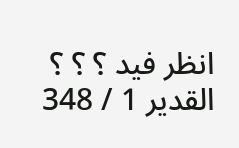انظر فيد ؟ ؟ ؟ القدير 1 / 348